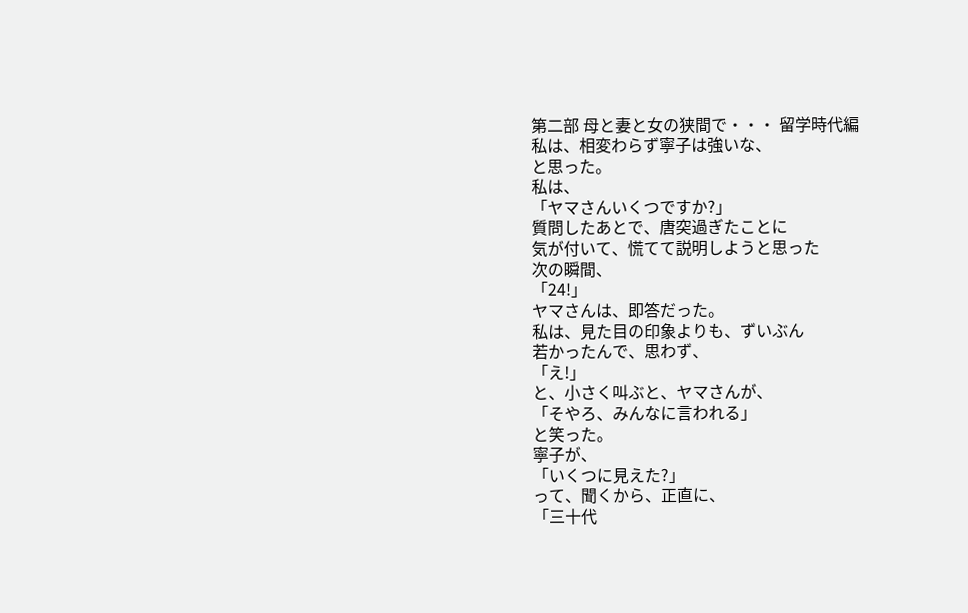第二部 母と妻と女の狭間で・・・ 留学時代編
私は、相変わらず寧子は強いな、
と思った。
私は、
「ヤマさんいくつですか?」
質問したあとで、唐突過ぎたことに
気が付いて、慌てて説明しようと思った
次の瞬間、
「24!」
ヤマさんは、即答だった。
私は、見た目の印象よりも、ずいぶん
若かったんで、思わず、
「え!」
と、小さく叫ぶと、ヤマさんが、
「そやろ、みんなに言われる」
と笑った。
寧子が、
「いくつに見えた?」
って、聞くから、正直に、
「三十代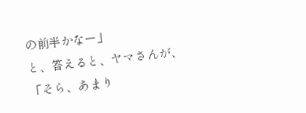の前半かなー」
と、答えると、ヤマさんが、
「そら、あまり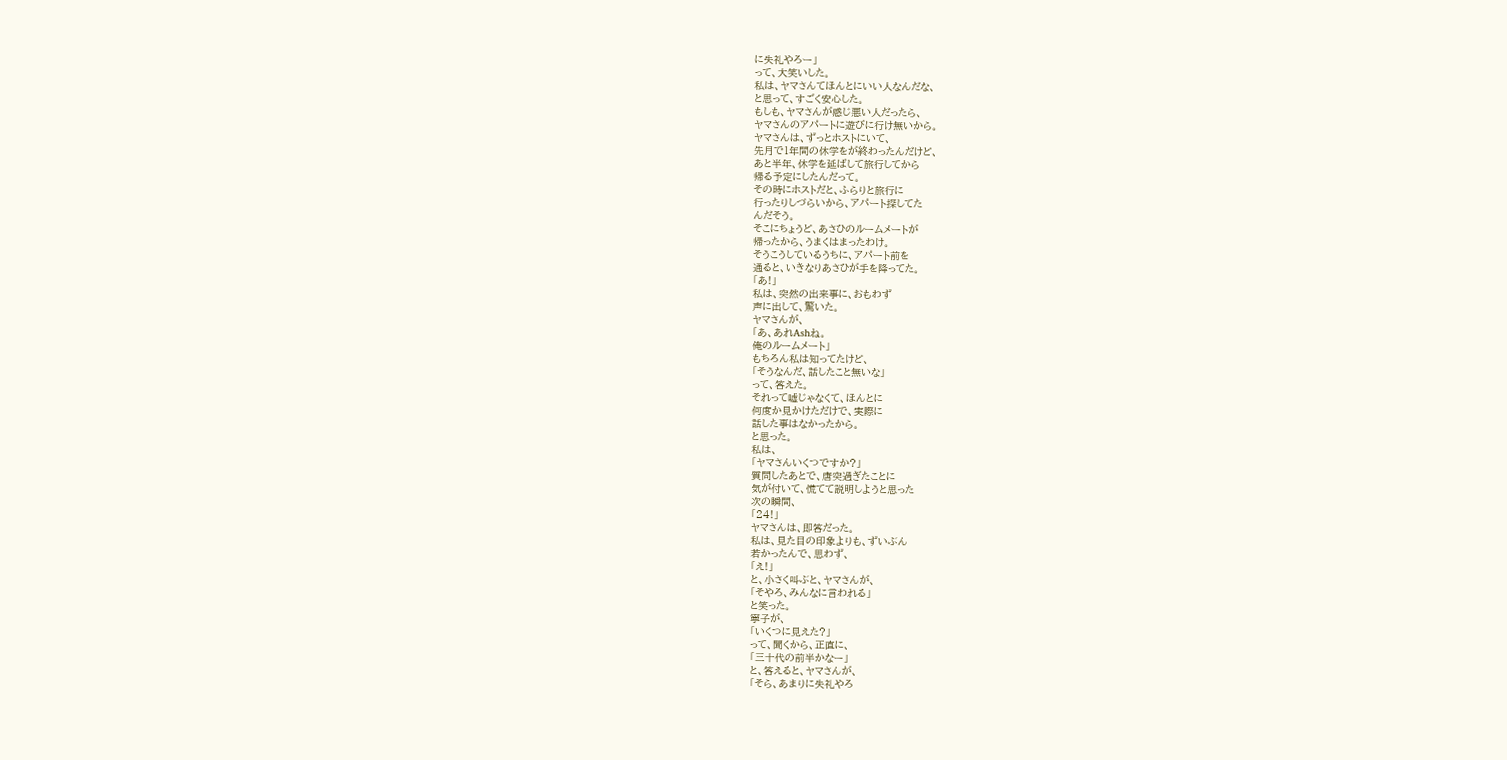に失礼やろー」
って、大笑いした。
私は、ヤマさんてほんとにいい人なんだな、
と思って、すごく安心した。
もしも、ヤマさんが感じ悪い人だったら、
ヤマさんのアパートに遊びに行け無いから。
ヤマさんは、ずっとホストにいて、
先月で1年間の休学をが終わったんだけど、
あと半年、休学を延ばして旅行してから
帰る予定にしたんだって。
その時にホストだと、ふらりと旅行に
行ったりしづらいから、アパート探してた
んだそう。
そこにちょうど、あさひのルームメートが
帰ったから、うまくはまったわけ。
そうこうしているうちに、アパート前を
通ると、いきなりあさひが手を降ってた。
「あ!」
私は、突然の出来事に、おもわず
声に出して、驚いた。
ヤマさんが、
「あ、あれAshね。
俺のルームメート」
もちろん私は知ってたけど、
「そうなんだ、話したこと無いな」
って、答えた。
それって嘘じゃなくて、ほんとに
何度か見かけただけで、実際に
話した事はなかったから。
と思った。
私は、
「ヤマさんいくつですか?」
質問したあとで、唐突過ぎたことに
気が付いて、慌てて説明しようと思った
次の瞬間、
「24!」
ヤマさんは、即答だった。
私は、見た目の印象よりも、ずいぶん
若かったんで、思わず、
「え!」
と、小さく叫ぶと、ヤマさんが、
「そやろ、みんなに言われる」
と笑った。
寧子が、
「いくつに見えた?」
って、聞くから、正直に、
「三十代の前半かなー」
と、答えると、ヤマさんが、
「そら、あまりに失礼やろ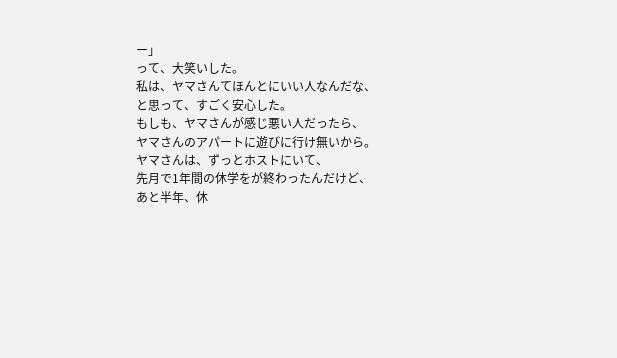ー」
って、大笑いした。
私は、ヤマさんてほんとにいい人なんだな、
と思って、すごく安心した。
もしも、ヤマさんが感じ悪い人だったら、
ヤマさんのアパートに遊びに行け無いから。
ヤマさんは、ずっとホストにいて、
先月で1年間の休学をが終わったんだけど、
あと半年、休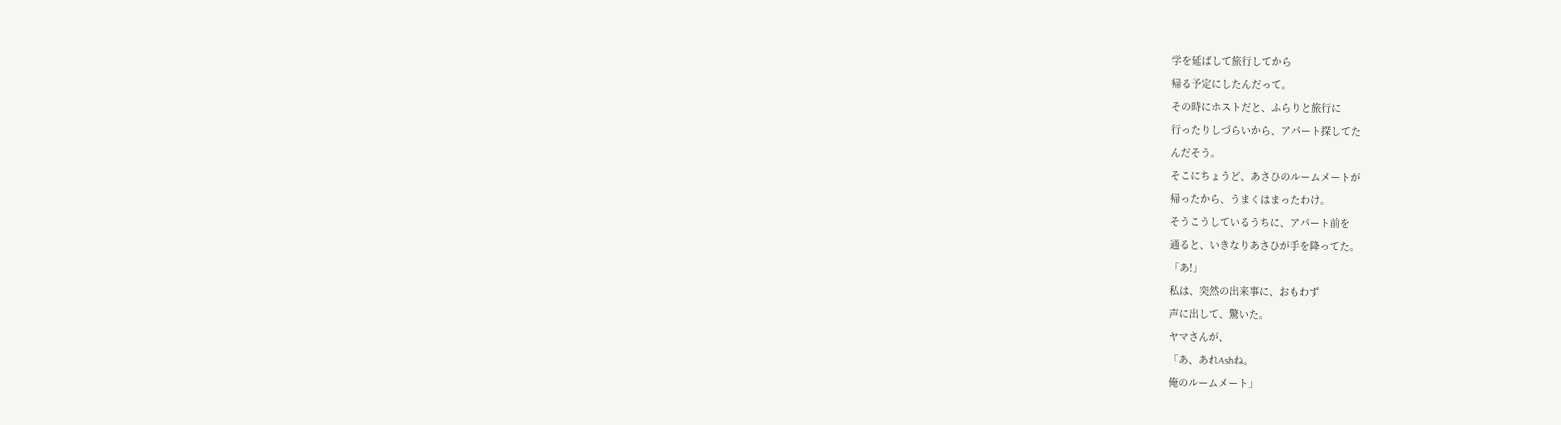学を延ばして旅行してから
帰る予定にしたんだって。
その時にホストだと、ふらりと旅行に
行ったりしづらいから、アパート探してた
んだそう。
そこにちょうど、あさひのルームメートが
帰ったから、うまくはまったわけ。
そうこうしているうちに、アパート前を
通ると、いきなりあさひが手を降ってた。
「あ!」
私は、突然の出来事に、おもわず
声に出して、驚いた。
ヤマさんが、
「あ、あれAshね。
俺のルームメート」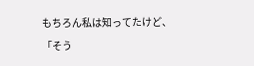もちろん私は知ってたけど、
「そう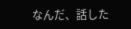なんだ、話した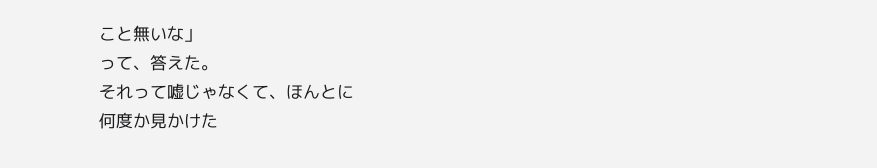こと無いな」
って、答えた。
それって嘘じゃなくて、ほんとに
何度か見かけた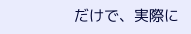だけで、実際に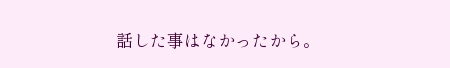話した事はなかったから。